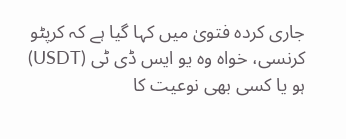جاری کردہ فتویٰ میں کہا گیا ہے کہ کرپٹو کرنسی، خواہ وہ یو ایس ڈی ٹی (USDT) ہو یا کسی بھی نوعیت کا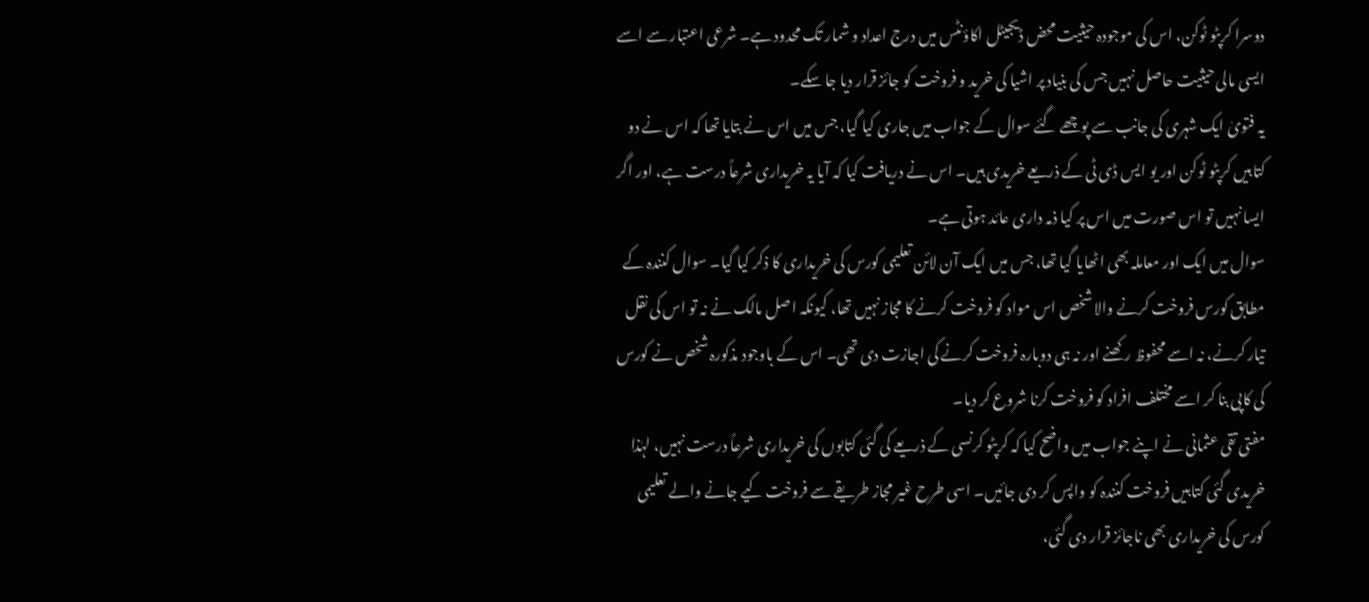دوسرا کرپٹو ٹوکن، اس کی موجودہ حیثیت محض ڈیجیٹل اکاؤنٹس میں درج اعداد و شمار تک محدود ہے۔ شرعی اعتبار سے اسے ایسی مالی حیثیت حاصل نہیں جس کی بنیاد پر اشیا کی خرید و فروخت کو جائز قرار دیا جا سکے۔
یہ فتویٰ ایک شہری کی جانب سے پوچھے گئے سوال کے جواب میں جاری کیا گیا، جس میں اس نے بتایا تھا کہ اس نے دو کتابیں کرپٹو ٹوکن اور یو ایس ڈی ٹی کے ذریعے خریدی ہیں۔ اس نے دریافت کیا کہ آیا یہ خریداری شرعاً درست ہے، اور اگر ایسا نہیں تو اس صورت میں اس پر کیا ذمہ داری عائد ہوتی ہے۔
سوال میں ایک اور معاملہ بھی اٹھایا گیا تھا، جس میں ایک آن لائن تعلیمی کورس کی خریداری کا ذکر کیا گیا۔ سوال کنندہ کے مطابق کورس فروخت کرنے والا شخص اس مواد کو فروخت کرنے کا مجاز نہیں تھا، کیونکہ اصل مالک نے نہ تو اس کی نقل تیار کرنے، نہ اسے محفوظ رکھنے اور نہ ہی دوبارہ فروخت کرنے کی اجازت دی تھی۔ اس کے باوجود مذکورہ شخص نے کورس کی کاپی بنا کر اسے مختلف افراد کو فروخت کرنا شروع کر دیا۔
مفتی تقی عثمانی نے اپنے جواب میں واضح کیا کہ کرپٹو کرنسی کے ذریعے کی گئی کتابوں کی خریداری شرعاً درست نہیں، لہٰذا خریدی گئی کتابیں فروخت کنندہ کو واپس کر دی جائیں۔ اسی طرح غیر مجاز طریقے سے فروخت کیے جانے والے تعلیمی کورس کی خریداری بھی ناجائز قرار دی گئی،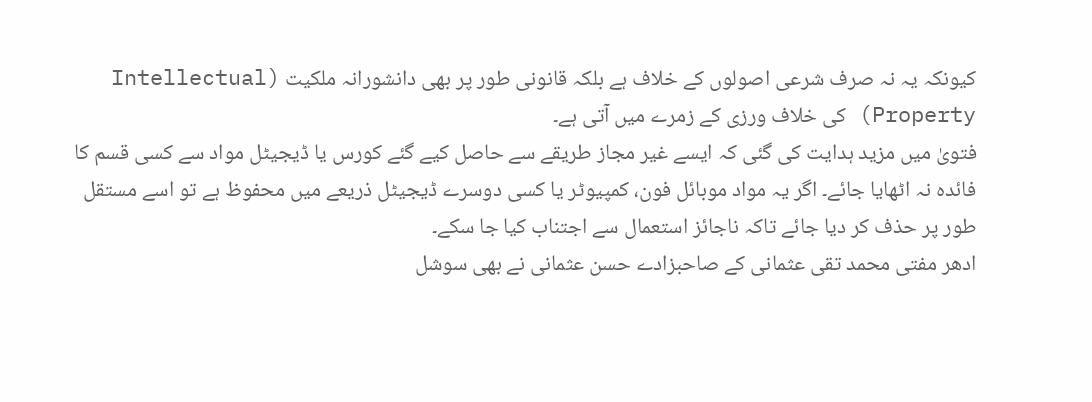کیونکہ یہ نہ صرف شرعی اصولوں کے خلاف ہے بلکہ قانونی طور پر بھی دانشورانہ ملکیت (Intellectual Property) کی خلاف ورزی کے زمرے میں آتی ہے۔
فتویٰ میں مزید ہدایت کی گئی کہ ایسے غیر مجاز طریقے سے حاصل کیے گئے کورس یا ڈیجیٹل مواد سے کسی قسم کا فائدہ نہ اٹھایا جائے۔ اگر یہ مواد موبائل فون، کمپیوٹر یا کسی دوسرے ڈیجیٹل ذریعے میں محفوظ ہے تو اسے مستقل طور پر حذف کر دیا جائے تاکہ ناجائز استعمال سے اجتناب کیا جا سکے۔
ادھر مفتی محمد تقی عثمانی کے صاحبزادے حسن عثمانی نے بھی سوشل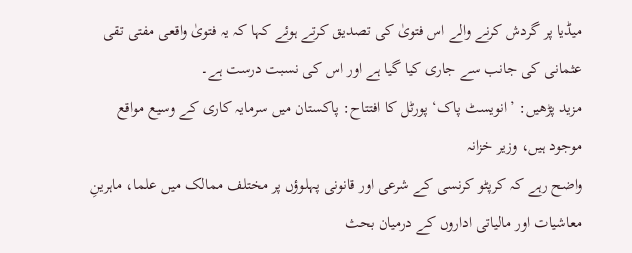میڈیا پر گردش کرنے والے اس فتویٰ کی تصدیق کرتے ہوئے کہا کہ یہ فتویٰ واقعی مفتی تقی عثمانی کی جانب سے جاری کیا گیا ہے اور اس کی نسبت درست ہے۔
مزید پڑھیں: ’انویسٹ پاک‘ پورٹل کا افتتاح: پاکستان میں سرمایہ کاری کے وسیع مواقع موجود ہیں، وزیر خزانہ
واضح رہے کہ کرپٹو کرنسی کے شرعی اور قانونی پہلوؤں پر مختلف ممالک میں علما، ماہرینِ معاشیات اور مالیاتی اداروں کے درمیان بحث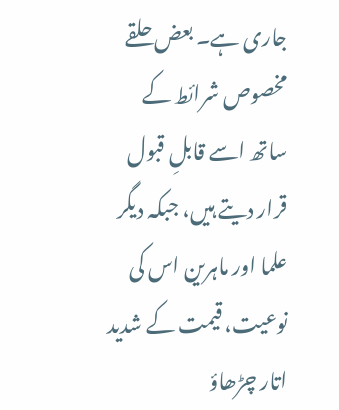جاری ہے۔ بعض حلقے مخصوص شرائط کے ساتھ اسے قابلِ قبول قرار دیتے ہیں، جبکہ دیگر علما اور ماہرین اس کی نوعیت، قیمت کے شدید اتار چڑھاؤ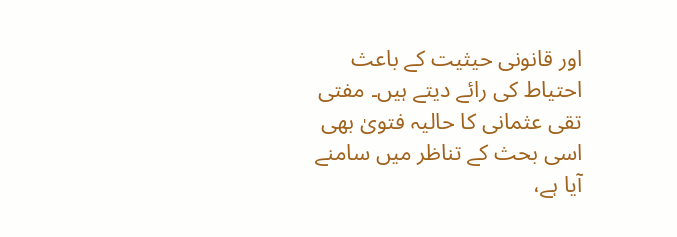اور قانونی حیثیت کے باعث احتیاط کی رائے دیتے ہیں۔ مفتی تقی عثمانی کا حالیہ فتویٰ بھی اسی بحث کے تناظر میں سامنے آیا ہے،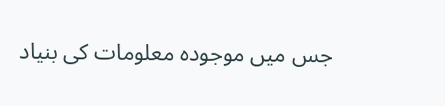جس میں موجودہ معلومات کی بنیاد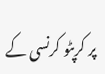پر کرپٹو کرنسی کے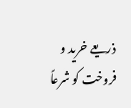ذریعے خرید و فروخت کو شرعاً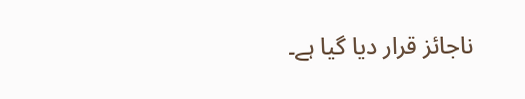ناجائز قرار دیا گیا ہے۔